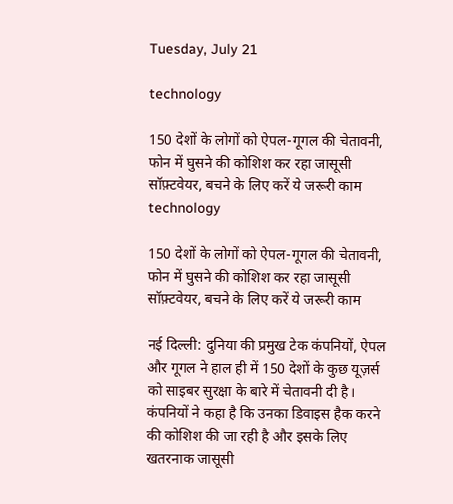Tuesday, July 21

technology

150 देशों के लोगों को ऐपल-गूगल की चेतावनी, फोन में घुसने की कोशिश कर रहा जासूसी सॉफ़्टवेयर, बचने के लिए करें ये जरूरी काम
technology

150 देशों के लोगों को ऐपल-गूगल की चेतावनी, फोन में घुसने की कोशिश कर रहा जासूसी सॉफ़्टवेयर, बचने के लिए करें ये जरूरी काम

नई दिल्ली: दुनिया की प्रमुख टेक कंपनियों, ऐपल और गूगल ने हाल ही में 150 देशों के कुछ यूज़र्स को साइबर सुरक्षा के बारे में चेतावनी दी है। कंपनियों ने कहा है कि उनका डिवाइस हैक करने की कोशिश की जा रही है और इसके लिए खतरनाक जासूसी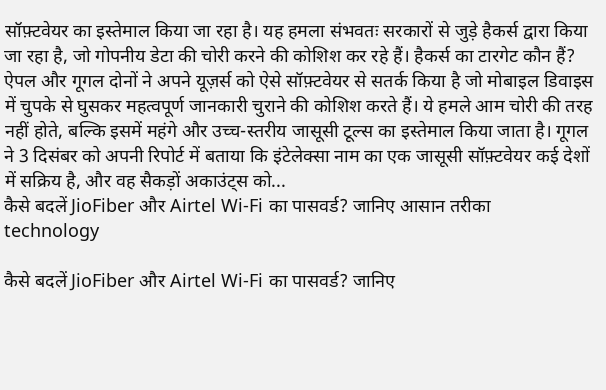सॉफ़्टवेयर का इस्तेमाल किया जा रहा है। यह हमला संभवतः सरकारों से जुड़े हैकर्स द्वारा किया जा रहा है, जो गोपनीय डेटा की चोरी करने की कोशिश कर रहे हैं। हैकर्स का टारगेट कौन हैं? ऐपल और गूगल दोनों ने अपने यूज़र्स को ऐसे सॉफ़्टवेयर से सतर्क किया है जो मोबाइल डिवाइस में चुपके से घुसकर महत्वपूर्ण जानकारी चुराने की कोशिश करते हैं। ये हमले आम चोरी की तरह नहीं होते, बल्कि इसमें महंगे और उच्च-स्तरीय जासूसी टूल्स का इस्तेमाल किया जाता है। गूगल ने 3 दिसंबर को अपनी रिपोर्ट में बताया कि इंटेलेक्सा नाम का एक जासूसी सॉफ़्टवेयर कई देशों में सक्रिय है, और वह सैकड़ों अकाउंट्स को...
कैसे बदलें JioFiber और Airtel Wi-Fi का पासवर्ड? जानिए आसान तरीका
technology

कैसे बदलें JioFiber और Airtel Wi-Fi का पासवर्ड? जानिए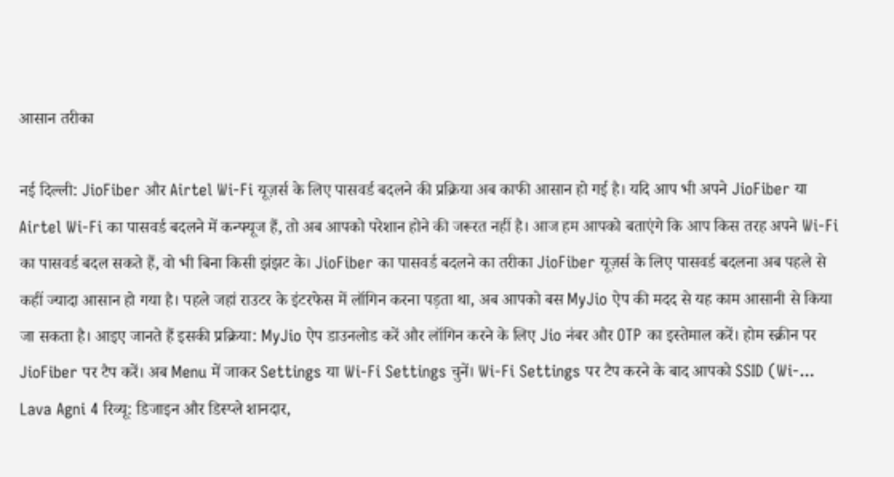आसान तरीका

नई दिल्ली: JioFiber और Airtel Wi-Fi यूज़र्स के लिए पासवर्ड बदलने की प्रक्रिया अब काफी आसान हो गई है। यदि आप भी अपने JioFiber या Airtel Wi-Fi का पासवर्ड बदलने में कन्फ्यूज हैं, तो अब आपको परेशान होने की जरूरत नहीं है। आज हम आपको बताएंगे कि आप किस तरह अपने Wi-Fi का पासवर्ड बदल सकते हैं, वो भी बिना किसी झंझट के। JioFiber का पासवर्ड बदलने का तरीका JioFiber यूज़र्स के लिए पासवर्ड बदलना अब पहले से कहीं ज्यादा आसान हो गया है। पहले जहां राउटर के इंटरफेस में लॉगिन करना पड़ता था, अब आपको बस MyJio ऐप की मदद से यह काम आसानी से किया जा सकता है। आइए जानते हैं इसकी प्रक्रिया: MyJio ऐप डाउनलोड करें और लॉगिन करने के लिए Jio नंबर और OTP का इस्तेमाल करें। होम स्क्रीन पर JioFiber पर टैप करें। अब Menu में जाकर Settings या Wi-Fi Settings चुनें। Wi-Fi Settings पर टैप करने के बाद आपको SSID (Wi-...
Lava Agni 4 रिव्यू: डिजाइन और डिस्प्ले शानदार,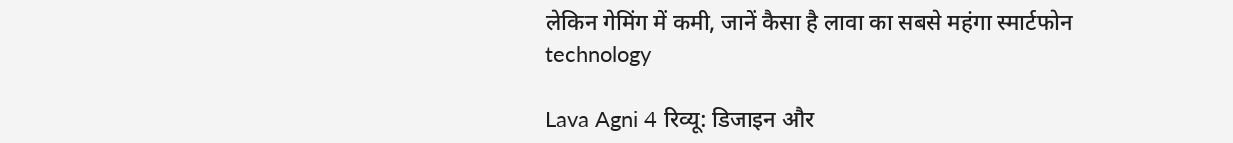लेकिन गेमिंग में कमी, जानें कैसा है लावा का सबसे महंगा स्मार्टफोन
technology

Lava Agni 4 रिव्यू: डिजाइन और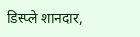डिस्प्ले शानदार,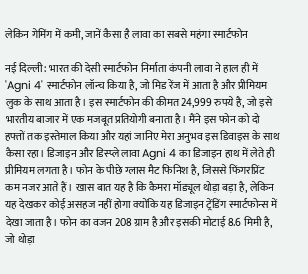लेकिन गेमिंग में कमी, जानें कैसा है लावा का सबसे महंगा स्मार्टफोन

नई दिल्ली: भारत की देसी स्मार्टफोन निर्माता कंपनी लावा ने हाल ही में 'Agni 4' स्मार्टफोन लॉन्च किया है, जो मिड रेंज में आता है और प्रीमियम लुक के साथ आता है। इस स्मार्टफोन की कीमत 24,999 रुपये है, जो इसे भारतीय बाजार में एक मजबूत प्रतियोगी बनाता है। मैंने इस फोन को दो हफ्तों तक इस्तेमाल किया और यहां जानिए मेरा अनुभव इस डिवाइस के साथ कैसा रहा। डिजाइन और डिस्प्ले लावा Agni 4 का डिजाइन हाथ में लेते ही प्रीमियम लगता है। फोन के पीछे ग्लास मैट फिनिश है, जिससे फिंगरप्रिंट कम नजर आते हैं। खास बात यह है कि कैमरा मॉड्यूल थोड़ा बड़ा है, लेकिन यह देखकर कोई असहज नहीं होगा क्योंकि यह डिजाइन ट्रेंडिंग स्मार्टफोन्स में देखा जाता है। फोन का वजन 208 ग्राम है और इसकी मोटाई 8.6 मिमी है, जो थोड़ा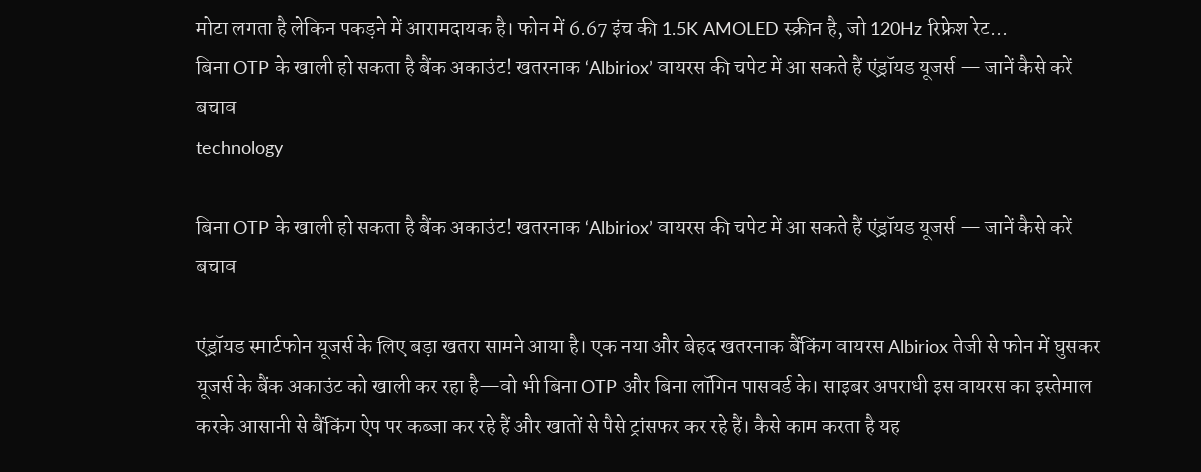मोटा लगता है लेकिन पकड़ने में आरामदायक है। फोन में 6.67 इंच की 1.5K AMOLED स्क्रीन है, जो 120Hz रिफ्रेश रेट...
बिना OTP के खाली हो सकता है बैंक अकाउंट! खतरनाक ‘Albiriox’ वायरस की चपेट में आ सकते हैं एंड्रॉयड यूजर्स — जानें कैसे करें बचाव
technology

बिना OTP के खाली हो सकता है बैंक अकाउंट! खतरनाक ‘Albiriox’ वायरस की चपेट में आ सकते हैं एंड्रॉयड यूजर्स — जानें कैसे करें बचाव

एंड्रॉयड स्मार्टफोन यूजर्स के लिए बड़ा खतरा सामने आया है। एक नया और बेहद खतरनाक बैंकिंग वायरस Albiriox तेजी से फोन में घुसकर यूजर्स के बैंक अकाउंट को खाली कर रहा है—वो भी बिना OTP और बिना लॉगिन पासवर्ड के। साइबर अपराधी इस वायरस का इस्तेमाल करके आसानी से बैंकिंग ऐप पर कब्जा कर रहे हैं और खातों से पैसे ट्रांसफर कर रहे हैं। कैसे काम करता है यह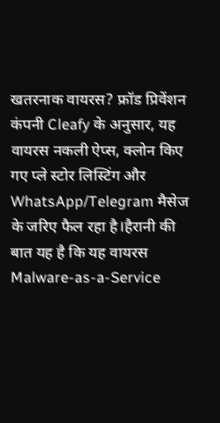खतरनाक वायरस? फ्रॉड प्रिवेंशन कंपनी Cleafy के अनुसार, यह वायरस नकली ऐप्स, क्लोन किए गए प्ले स्टोर लिस्टिंग और WhatsApp/Telegram मैसेज के जरिए फैल रहा है।हैरानी की बात यह है कि यह वायरस Malware-as-a-Service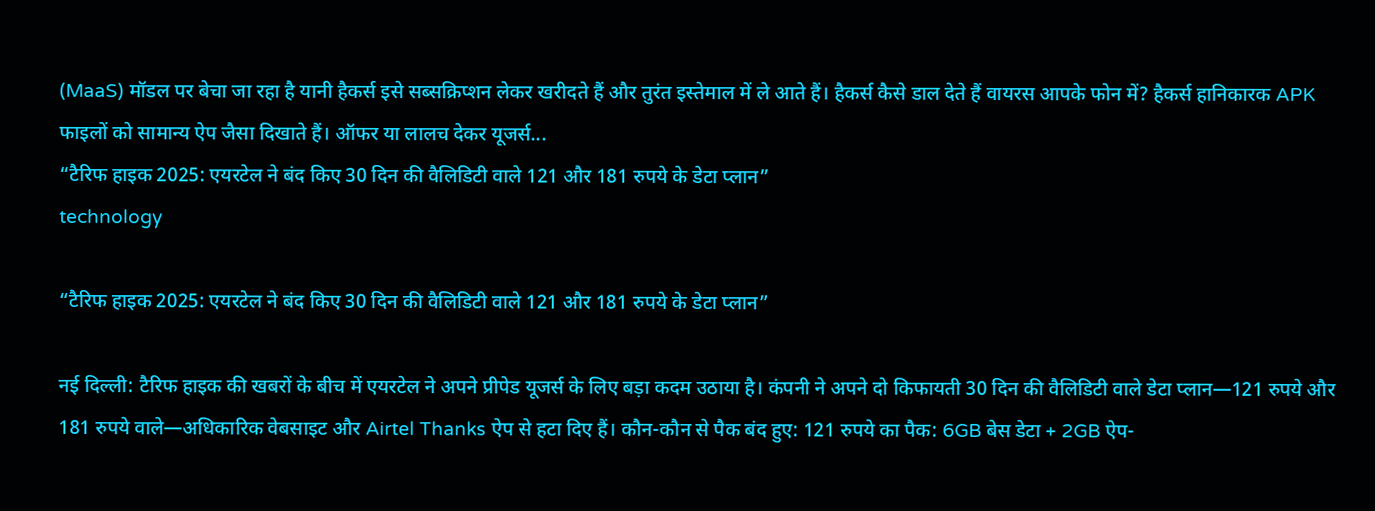(MaaS) मॉडल पर बेचा जा रहा है यानी हैकर्स इसे सब्सक्रिप्शन लेकर खरीदते हैं और तुरंत इस्तेमाल में ले आते हैं। हैकर्स कैसे डाल देते हैं वायरस आपके फोन में? हैकर्स हानिकारक APK फाइलों को सामान्य ऐप जैसा दिखाते हैं। ऑफर या लालच देकर यूजर्स...
“टैरिफ हाइक 2025: एयरटेल ने बंद किए 30 दिन की वैलिडिटी वाले 121 और 181 रुपये के डेटा प्लान”
technology

“टैरिफ हाइक 2025: एयरटेल ने बंद किए 30 दिन की वैलिडिटी वाले 121 और 181 रुपये के डेटा प्लान”

नई दिल्ली: टैरिफ हाइक की खबरों के बीच में एयरटेल ने अपने प्रीपेड यूजर्स के लिए बड़ा कदम उठाया है। कंपनी ने अपने दो किफायती 30 दिन की वैलिडिटी वाले डेटा प्लान—121 रुपये और 181 रुपये वाले—अधिकारिक वेबसाइट और Airtel Thanks ऐप से हटा दिए हैं। कौन-कौन से पैक बंद हुए: 121 रुपये का पैक: 6GB बेस डेटा + 2GB ऐप-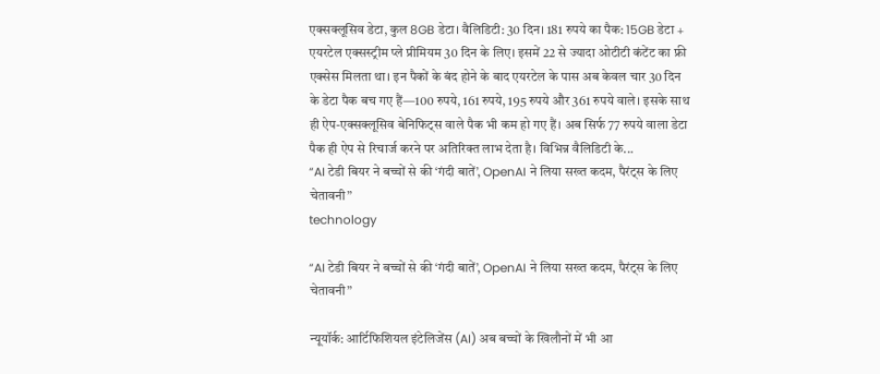एक्सक्लूसिव डेटा, कुल 8GB डेटा। वैलिडिटी: 30 दिन। 181 रुपये का पैक: 15GB डेटा + एयरटेल एक्सस्ट्रीम प्ले प्रीमियम 30 दिन के लिए। इसमें 22 से ज्यादा ओटीटी कंटेंट का फ्री एक्सेस मिलता था। इन पैकों के बंद होने के बाद एयरटेल के पास अब केवल चार 30 दिन के डेटा पैक बच गए हैं—100 रुपये, 161 रुपये, 195 रुपये और 361 रुपये वाले। इसके साथ ही ऐप-एक्सक्लूसिव बेनिफिट्स वाले पैक भी कम हो गए हैं। अब सिर्फ 77 रुपये वाला डेटा पैक ही ऐप से रिचार्ज करने पर अतिरिक्त लाभ देता है। विभिन्न वैलिडिटी के...
“AI टेडी बियर ने बच्चों से की ‘गंदी बातें’, OpenAI ने लिया सख्त कदम, पैरंट्स के लिए चेतावनी”
technology

“AI टेडी बियर ने बच्चों से की ‘गंदी बातें’, OpenAI ने लिया सख्त कदम, पैरंट्स के लिए चेतावनी”

न्यूयॉर्क: आर्टिफिशियल इंटेलिजेंस (AI) अब बच्चों के खिलौनों में भी आ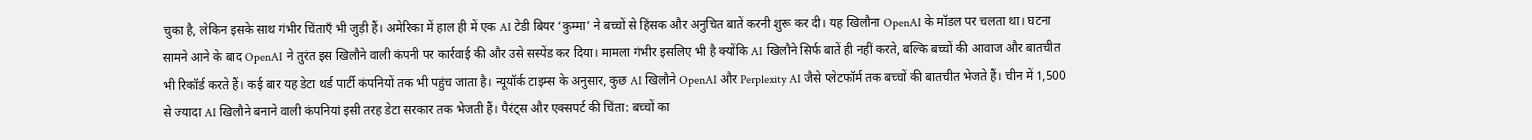चुका है, लेकिन इसके साथ गंभीर चिंताएँ भी जुड़ी हैं। अमेरिका में हाल ही में एक AI टेडी बियर ‘कुम्मा’ ने बच्चों से हिंसक और अनुचित बातें करनी शुरू कर दी। यह खिलौना OpenAI के मॉडल पर चलता था। घटना सामने आने के बाद OpenAI ने तुरंत इस खिलौने वाली कंपनी पर कार्रवाई की और उसे सस्पेंड कर दिया। मामला गंभीर इसलिए भी है क्योंकि AI खिलौने सिर्फ बातें ही नहीं करते, बल्कि बच्चों की आवाज और बातचीत भी रिकॉर्ड करते हैं। कई बार यह डेटा थर्ड पार्टी कंपनियों तक भी पहुंच जाता है। न्यूयॉर्क टाइम्स के अनुसार, कुछ AI खिलौने OpenAI और Perplexity AI जैसे प्लेटफॉर्म तक बच्चों की बातचीत भेजते हैं। चीन में 1,500 से ज्यादा AI खिलौने बनाने वाली कंपनियां इसी तरह डेटा सरकार तक भेजती हैं। पैरंट्स और एक्सपर्ट की चिंता: बच्चों का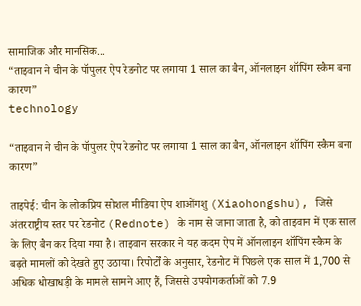सामाजिक और मानसिक...
“ताइवान ने चीन के पॉपुलर ऐप रेडनोट पर लगाया 1 साल का बैन, ऑनलाइन शॉपिंग स्कैम बना कारण”
technology

“ताइवान ने चीन के पॉपुलर ऐप रेडनोट पर लगाया 1 साल का बैन, ऑनलाइन शॉपिंग स्कैम बना कारण”

ताइपेई: चीन के लोकप्रिय सोशल मीडिया ऐप शाओंगशु (Xiaohongshu), जिसे अंतरराष्ट्रीय स्तर पर रेडनोट (Rednote) के नाम से जाना जाता है, को ताइवान में एक साल के लिए बैन कर दिया गया है। ताइवान सरकार ने यह कदम ऐप में ऑनलाइन शॉपिंग स्कैम के बढ़ते मामलों को देखते हुए उठाया। रिपोर्टों के अनुसार, रेडनोट में पिछले एक साल में 1,700 से अधिक धोखाधड़ी के मामले सामने आए हैं, जिससे उपयोगकर्ताओं को 7.9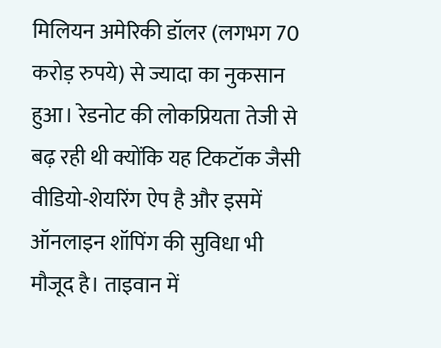मिलियन अमेरिकी डॉलर (लगभग 70 करोड़ रुपये) से ज्यादा का नुकसान हुआ। रेडनोट की लोकप्रियता तेजी से बढ़ रही थी क्योंकि यह टिकटॉक जैसी वीडियो-शेयरिंग ऐप है और इसमें ऑनलाइन शॉपिंग की सुविधा भी मौजूद है। ताइवान में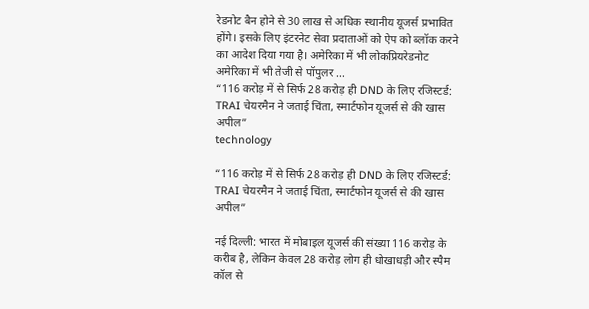रेडनोट बैन होने से 30 लाख से अधिक स्थानीय यूजर्स प्रभावित होंगे। इसके लिए इंटरनेट सेवा प्रदाताओं को ऐप को ब्लॉक करने का आदेश दिया गया है। अमेरिका में भी लोकप्रियरेडनोट अमेरिका में भी तेजी से पॉपुलर ...
“116 करोड़ में से सिर्फ 28 करोड़ ही DND के लिए रजिस्टर्ड: TRAI चेयरमैन ने जताई चिंता, स्मार्टफोन यूजर्स से की खास अपील”
technology

“116 करोड़ में से सिर्फ 28 करोड़ ही DND के लिए रजिस्टर्ड: TRAI चेयरमैन ने जताई चिंता, स्मार्टफोन यूजर्स से की खास अपील”

नई दिल्ली: भारत में मोबाइल यूजर्स की संख्या 116 करोड़ के करीब है, लेकिन केवल 28 करोड़ लोग ही धोखाधड़ी और स्पैम कॉल से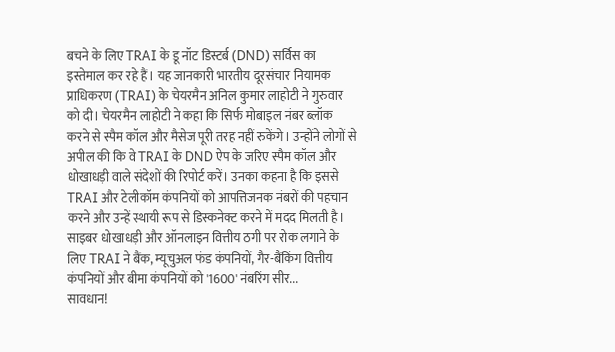बचने के लिए TRAI के डू नॉट डिस्टर्ब (DND) सर्विस का इस्तेमाल कर रहे हैं। यह जानकारी भारतीय दूरसंचार नियामक प्राधिकरण (TRAI) के चेयरमैन अनिल कुमार लाहोटी ने गुरुवार को दी। चेयरमैन लाहोटी ने कहा कि सिर्फ मोबाइल नंबर ब्लॉक करने से स्पैम कॉल और मैसेज पूरी तरह नहीं रुकेंगे। उन्होंने लोगों से अपील की कि वे TRAI के DND ऐप के जरिए स्पैम कॉल और धोखाधड़ी वाले संदेशों की रिपोर्ट करें। उनका कहना है कि इससे TRAI और टेलीकॉम कंपनियों को आपत्तिजनक नंबरों की पहचान करने और उन्हें स्थायी रूप से डिस्कनेक्ट करने में मदद मिलती है। साइबर धोखाधड़ी और ऑनलाइन वित्तीय ठगी पर रोक लगाने के लिए TRAI ने बैंक, म्यूचुअल फंड कंपनियों, गैर-बैंकिंग वित्तीय कंपनियों और बीमा कंपनियों को '1600' नंबरिंग सीर...
सावधान!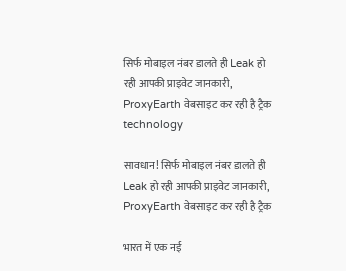सिर्फ मोबाइल नंबर डालते ही Leak हो रही आपकी प्राइवेट जानकारी, ProxyEarth वेबसाइट कर रही है ट्रैक
technology

सावधान! सिर्फ मोबाइल नंबर डालते ही Leak हो रही आपकी प्राइवेट जानकारी, ProxyEarth वेबसाइट कर रही है ट्रैक

भारत में एक नई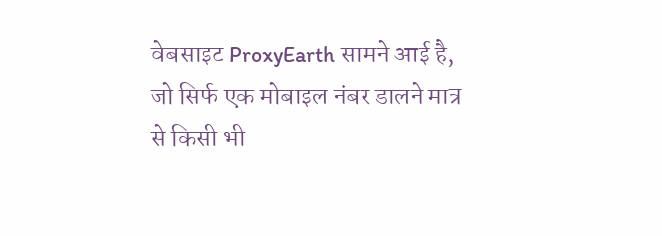वेबसाइट ProxyEarth सामने आई है, जो सिर्फ एक मोबाइल नंबर डालने मात्र से किसी भी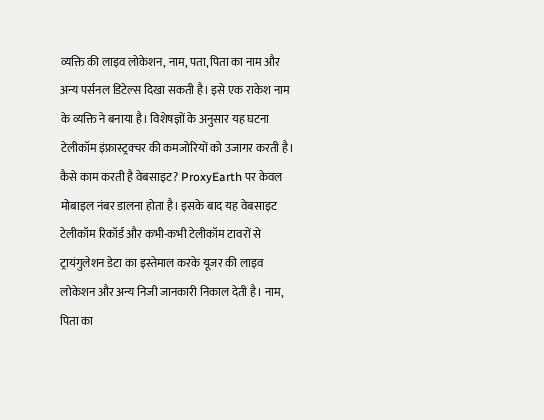व्यक्ति की लाइव लोकेशन, नाम, पता, पिता का नाम और अन्य पर्सनल डिटेल्स दिखा सकती है। इसे एक राकेश नाम के व्यक्ति ने बनाया है। विशेषज्ञों के अनुसार यह घटना टेलीकॉम इंफ्रास्ट्रक्चर की कमजोरियों को उजागर करती है। कैसे काम करती है वेबसाइट? ProxyEarth पर केवल मोबाइल नंबर डालना होता है। इसके बाद यह वेबसाइट टेलीकॉम रिकॉर्ड और कभी-कभी टेलीकॉम टावरों से ट्रायंगुलेशन डेटा का इस्तेमाल करके यूजर की लाइव लोकेशन और अन्य निजी जानकारी निकाल देती है। नाम, पिता का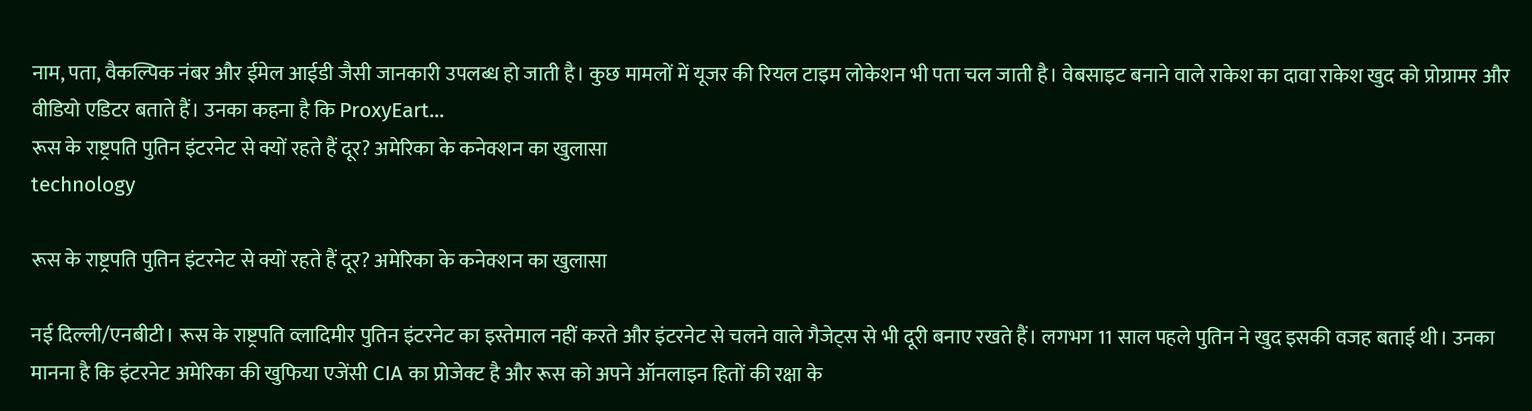नाम, पता, वैकल्पिक नंबर और ईमेल आईडी जैसी जानकारी उपलब्ध हो जाती है। कुछ मामलों में यूजर की रियल टाइम लोकेशन भी पता चल जाती है। वेबसाइट बनाने वाले राकेश का दावा राकेश खुद को प्रोग्रामर और वीडियो एडिटर बताते हैं। उनका कहना है कि ProxyEart...
रूस के राष्ट्रपति पुतिन इंटरनेट से क्यों रहते हैं दूर? अमेरिका के कनेक्शन का खुलासा
technology

रूस के राष्ट्रपति पुतिन इंटरनेट से क्यों रहते हैं दूर? अमेरिका के कनेक्शन का खुलासा

नई दिल्ली/एनबीटी। रूस के राष्ट्रपति व्लादिमीर पुतिन इंटरनेट का इस्तेमाल नहीं करते और इंटरनेट से चलने वाले गैजेट्स से भी दूरी बनाए रखते हैं। लगभग 11 साल पहले पुतिन ने खुद इसकी वजह बताई थी। उनका मानना है कि इंटरनेट अमेरिका की खुफिया एजेंसी CIA का प्रोजेक्ट है और रूस को अपने ऑनलाइन हितों की रक्षा के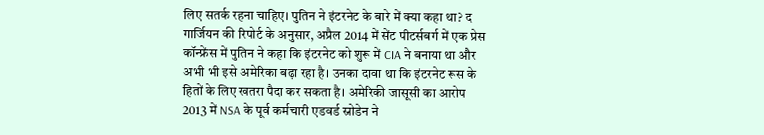लिए सतर्क रहना चाहिए। पुतिन ने इंटरनेट के बारे में क्या कहा था? द गार्जियन की रिपोर्ट के अनुसार, अप्रैल 2014 में सेंट पीटर्सबर्ग में एक प्रेस कॉन्फ्रेंस में पुतिन ने कहा कि इंटरनेट को शुरू में CIA ने बनाया था और अभी भी इसे अमेरिका बढ़ा रहा है। उनका दावा था कि इंटरनेट रूस के हितों के लिए खतरा पैदा कर सकता है। अमेरिकी जासूसी का आरोप 2013 में NSA के पूर्व कर्मचारी एडवर्ड स्नोडेन ने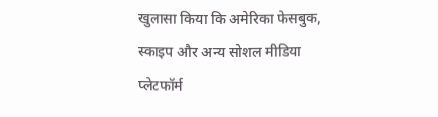खुलासा किया कि अमेरिका फेसबुक, स्काइप और अन्य सोशल मीडिया प्लेटफॉर्म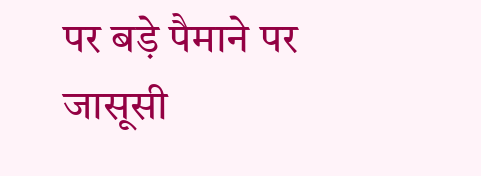पर बड़े पैमाने पर जासूसी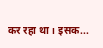कर रहा था। इसक...